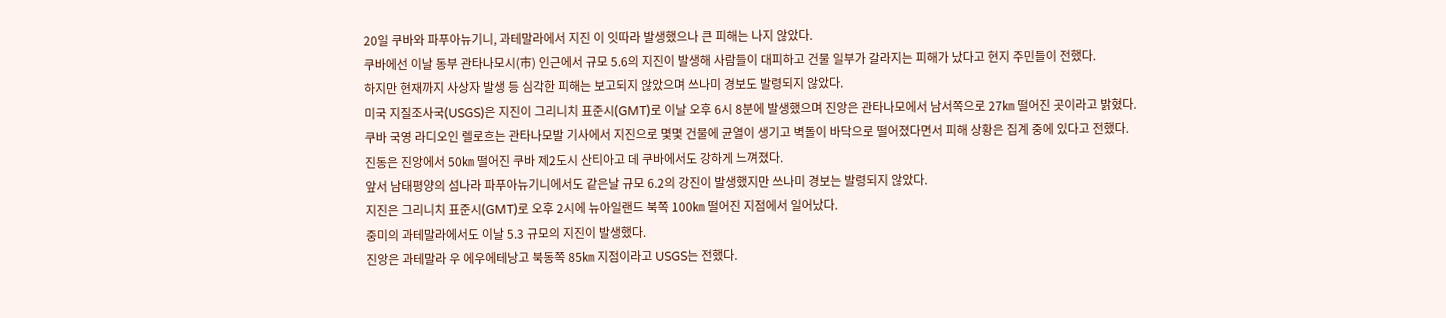20일 쿠바와 파푸아뉴기니, 과테말라에서 지진 이 잇따라 발생했으나 큰 피해는 나지 않았다.
쿠바에선 이날 동부 관타나모시(市) 인근에서 규모 5.6의 지진이 발생해 사람들이 대피하고 건물 일부가 갈라지는 피해가 났다고 현지 주민들이 전했다.
하지만 현재까지 사상자 발생 등 심각한 피해는 보고되지 않았으며 쓰나미 경보도 발령되지 않았다.
미국 지질조사국(USGS)은 지진이 그리니치 표준시(GMT)로 이날 오후 6시 8분에 발생했으며 진앙은 관타나모에서 남서쪽으로 27㎞ 떨어진 곳이라고 밝혔다.
쿠바 국영 라디오인 렐로흐는 관타나모발 기사에서 지진으로 몇몇 건물에 균열이 생기고 벽돌이 바닥으로 떨어졌다면서 피해 상황은 집계 중에 있다고 전했다.
진동은 진앙에서 50㎞ 떨어진 쿠바 제2도시 산티아고 데 쿠바에서도 강하게 느껴졌다.
앞서 남태평양의 섬나라 파푸아뉴기니에서도 같은날 규모 6.2의 강진이 발생했지만 쓰나미 경보는 발령되지 않았다.
지진은 그리니치 표준시(GMT)로 오후 2시에 뉴아일랜드 북쪽 100㎞ 떨어진 지점에서 일어났다.
중미의 과테말라에서도 이날 5.3 규모의 지진이 발생했다.
진앙은 과테말라 우 에우에테낭고 북동쪽 85㎞ 지점이라고 USGS는 전했다.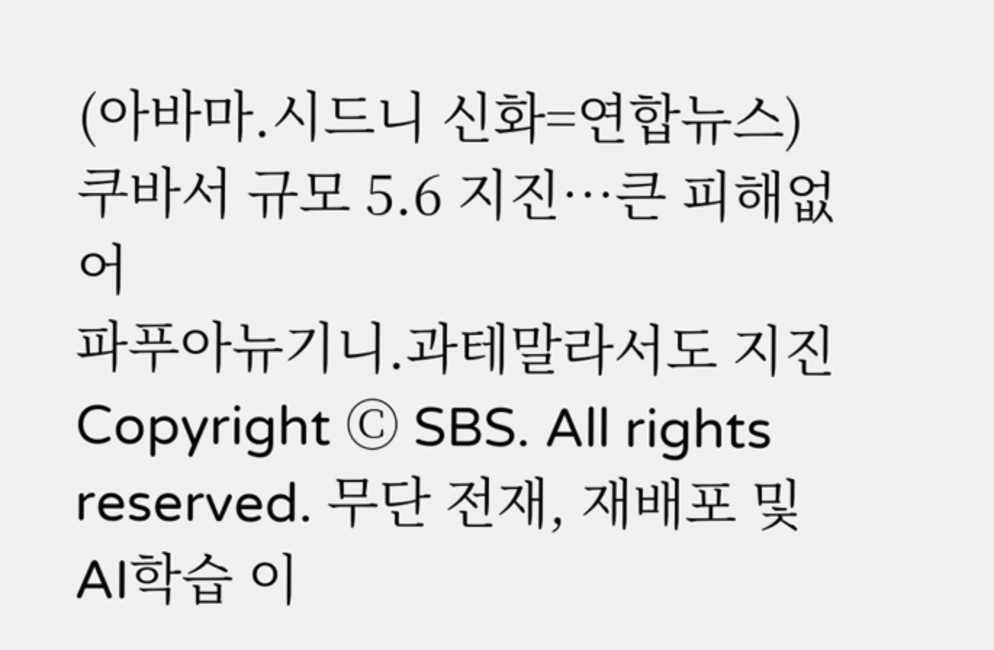(아바마.시드니 신화=연합뉴스)
쿠바서 규모 5.6 지진…큰 피해없어
파푸아뉴기니.과테말라서도 지진
Copyright Ⓒ SBS. All rights reserved. 무단 전재, 재배포 및 AI학습 이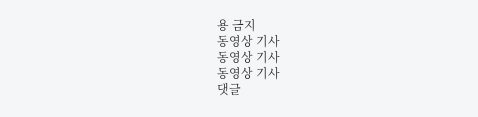용 금지
동영상 기사
동영상 기사
동영상 기사
댓글